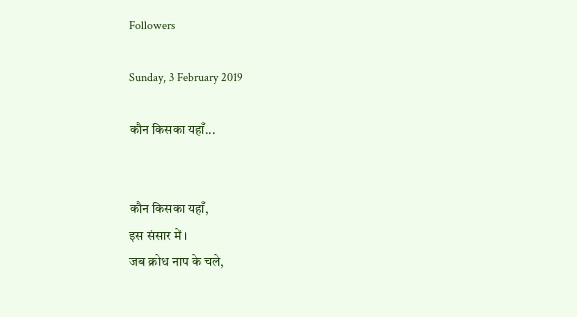Followers

Sunday, 3 February 2019

कौन किसका यहाँ...


कौन किसका यहाँ,
इस संसार में ।
जब क्रोध नाप के चले,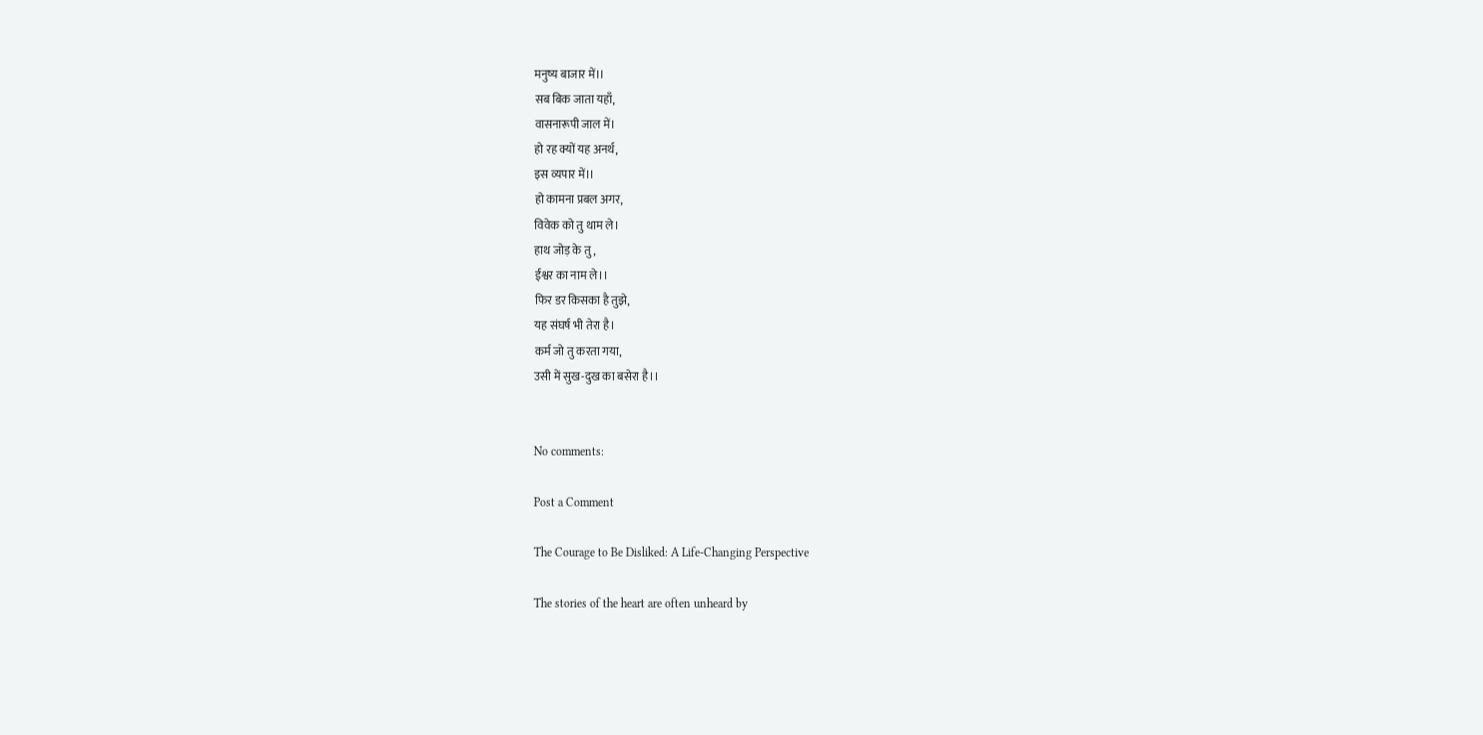मनुष्य बाजार में।।
सब बिक जाता यहाँ,
वासनारूपी जाल में।
हो रह क्यों यह अनर्थ,
इस व्यपार में।।
हो कामना प्रबल अगर,
विवेक को तु थाम ले।
हाथ जोड़ के तु,
ईश्वर का नाम ले।।
फिर डर किसका है तुझे,
यह संघर्ष भी तेरा है।
कर्म जो तु करता गया,
उसी में सुख-दुख का बसेरा है।।


No comments:

Post a Comment

The Courage to Be Disliked: A Life-Changing Perspective

The stories of the heart are often unheard by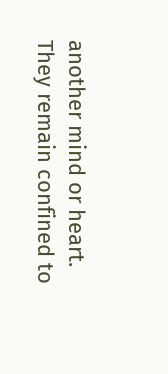another mind or heart. They remain confined to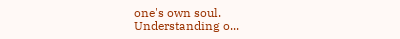one's own soul. Understanding o...